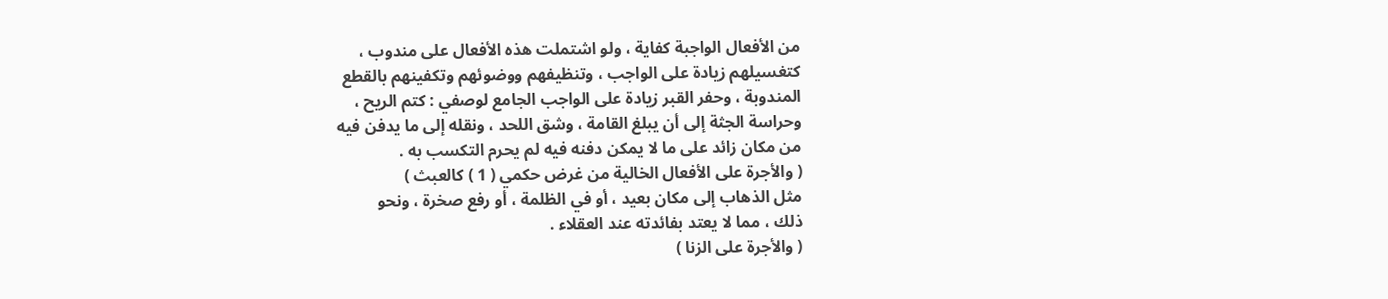من الأفعال الواجبة كفاية ، ولو اشتملت هذه الأفعال على مندوب ،
كتغسيلهم زيادة على الواجب ، وتنظيفهم ووضوئهم وتكفينهم بالقطع
المندوبة ، وحفر القبر زيادة على الواجب الجامع لوصفي : كتم الريح ،
وحراسة الجثة إلى أن يبلغ القامة ، وشق اللحد ، ونقله إلى ما يدفن فيه
من مكان زائد على ما لا يمكن دفنه فيه لم يحرم التكسب به .
( والأجرة على الأفعال الخالية من غرض حكمي ( 1 ) كالعبث )
مثل الذهاب إلى مكان بعيد ، أو في الظلمة ، أو رفع صخرة ، ونحو
ذلك ، مما لا يعتد بفائدته عند العقلاء .
( والأجرة على الزنا )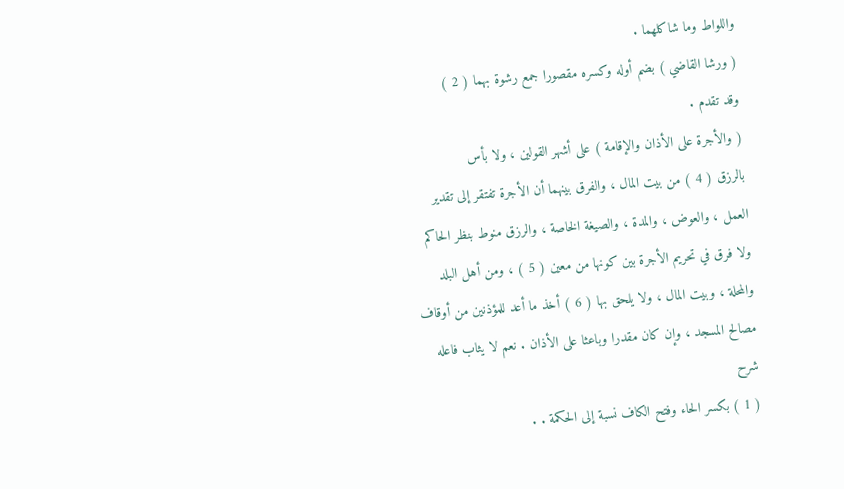واللواط وما شاكلهما .
( ورشا القاضي ) بضم أوله وكسره مقصورا جمع رشوة بهما ( 2 )
وقد تقدم .
( والأجرة على الأذان والإقامة ) على أشهر القولين ، ولا بأس
بالرزق ( 4 ) من بيت المال ، والفرق بينهما أن الأجرة تفتقر إلى تقدير
العمل ، والعوض ، والمدة ، والصيغة الخاصة ، والرزق منوط بنظر الحاكم
ولا فرق في تحريم الأجرة بين كونها من معين ( 5 ) ، ومن أهل البلد
والمحلة ، وبيت المال ، ولا يلحق بها ( 6 ) أخذ ما أعد للمؤذنين من أوقاف
مصالح المسجد ، وإن كان مقدرا وباعثا على الأذان . نعم لا يثاب فاعله
شرح
( 1 ) بكسر الحاء وفتح الكاف نسبة إلى الحكمة . .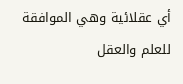أي عقلائية وهي الموافقة
للعلم والعقل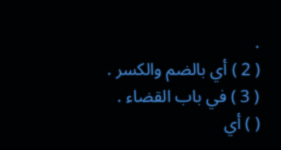.
( 2 ) أي بالضم والكسر .
( 3 ) في باب القضاء .
( ) أي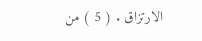الارتزاق . ( 5 ) من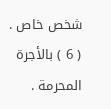شخص خاص . ( 6 ) بالأجرة المحرمة .